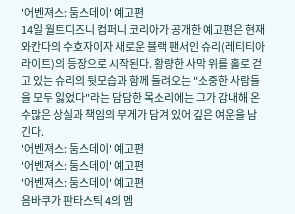'어벤져스: 둠스데이' 예고편
14일 월트디즈니 컴퍼니 코리아가 공개한 예고편은 현재 와칸다의 수호자이자 새로운 블랙 팬서인 슈리(레티티아 라이트)의 등장으로 시작된다. 황량한 사막 위를 홀로 걷고 있는 슈리의 뒷모습과 함께 들려오는 "소중한 사람들을 모두 잃었다"라는 담담한 목소리에는 그가 감내해 온 수많은 상실과 책임의 무게가 담겨 있어 깊은 여운을 남긴다.
'어벤져스: 둠스데이' 예고편
'어벤져스: 둠스데이' 예고편
'어벤져스: 둠스데이' 예고편
음바쿠가 판타스틱 4의 멤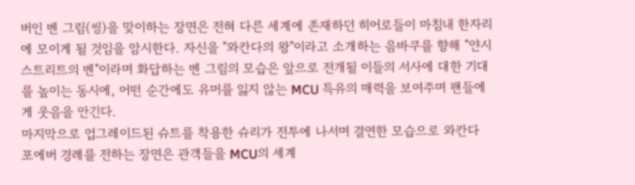버인 벤 그림(씽)을 맞이하는 장면은 전혀 다른 세계에 존재하던 히어로들이 마침내 한자리에 모이게 될 것임을 암시한다. 자신을 "와칸다의 왕"이라고 소개하는 음바쿠를 향해 "얀시 스트리트의 벤"이라며 화답하는 벤 그림의 모습은 앞으로 전개될 이들의 서사에 대한 기대를 높이는 동시에, 어떤 순간에도 유머를 잃지 않는 MCU 특유의 매력을 보여주며 팬들에게 웃음을 안긴다.
마지막으로 업그레이드된 슈트를 착용한 슈리가 전투에 나서며 결연한 모습으로 와칸다 포에버 경례를 전하는 장면은 관객들을 MCU의 세계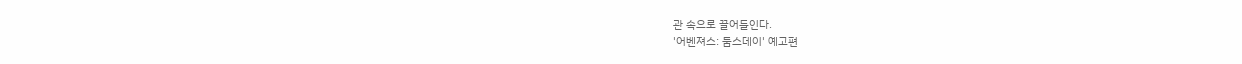관 속으로 끌어들인다.
'어벤져스: 둠스데이' 예고편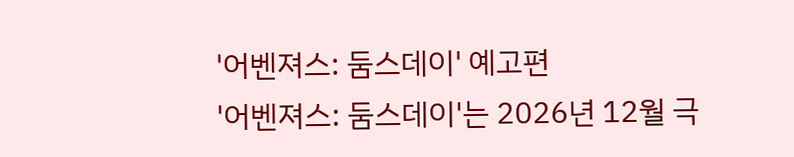'어벤져스: 둠스데이' 예고편
'어벤져스: 둠스데이'는 2026년 12월 극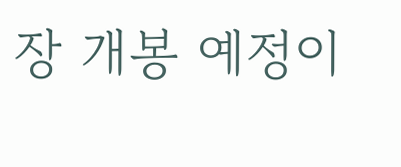장 개봉 예정이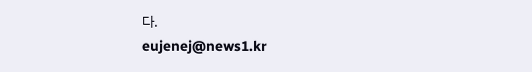다.
eujenej@news1.kr